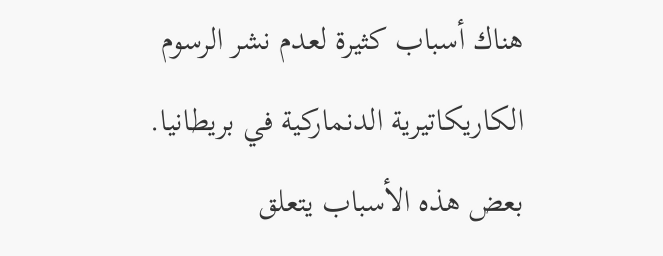هناك أسباب كثيرة لعدم نشر الرسوم الكاريكاتيرية الدنماركية في بريطانيا. بعض هذه الأسباب يتعلق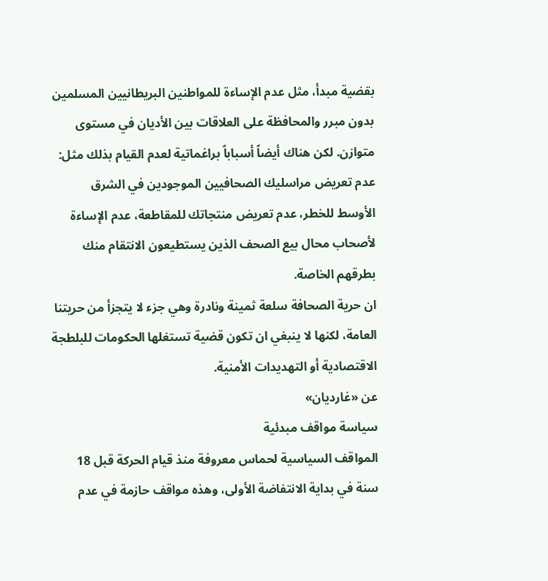بقضية مبدأ، مثل عدم الإساءة للمواطنين البريطانيين المسلمين بدون مبرر والمحافظة على العلاقات بين الأديان في مستوى متوازن. لكن هناك أيضاً أسباباً براغماتية لعدم القيام بذلك مثل: عدم تعريض مراسليك الصحافيين الموجودين في الشرق الأوسط للخطر، عدم تعريض منتجاتك للمقاطعة، عدم الإساءة لأصحاب محال بيع الصحف الذين يستطيعون الانتقام منك بطرقهم الخاصة.
ان حرية الصحافة سلعة ثمينة ونادرة وهي جزء لا يتجزأ من حريتنا العامة، لكنها لا ينبغي ان تكون قضية تستغلها الحكومات للبلطجة الاقتصادية أو التهديدات الأمنية.
عن «غارديان»
سياسة مواقف مبدئية
المواقف السياسية لحماس معروفة منذ قيام الحركة قبل 18 سنة في بداية الانتفاضة الأولى، وهذه مواقف حازمة في عدم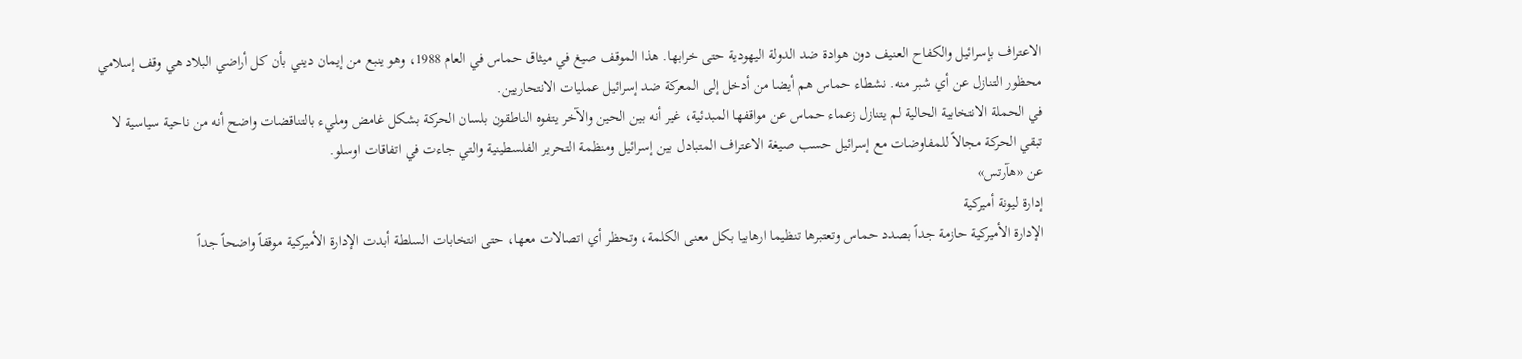الاعتراف بإسرائيل والكفاح العنيف دون هوادة ضد الدولة اليهودية حتى خرابها. هذا الموقف صيغ في ميثاق حماس في العام 1988، وهو ينبع من إيمان ديني بأن كل أراضي البلاد هي وقف إسلامي محظور التنازل عن أي شبر منه. نشطاء حماس هم أيضا من أدخل إلى المعركة ضد إسرائيل عمليات الانتحاريين.
في الحملة الانتخابية الحالية لم يتنازل زعماء حماس عن مواقفها المبدئية، غير أنه بين الحين والآخر يتفوه الناطقون بلسان الحركة بشكل غامض ومليء بالتناقضات واضح أنه من ناحية سياسية لا تبقي الحركة مجالاً للمفاوضات مع إسرائيل حسب صيغة الاعتراف المتبادل بين إسرائيل ومنظمة التحرير الفلسطينية والتي جاءت في اتفاقات اوسلو.
عن «هآرتس»
إدارة ليونة أميركية
الإدارة الأميركية حازمة جداً بصدد حماس وتعتبرها تنظيما ارهابيا بكل معنى الكلمة، وتحظر أي اتصالات معها، حتى انتخابات السلطة أبدت الإدارة الأميركية موقفاً واضحاً جداً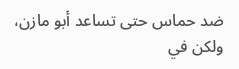ضد حماس حتى تساعد أبو مازن، ولكن في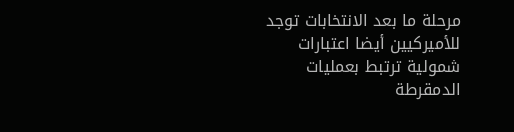مرحلة ما بعد الانتخابات توجد للأميركيين أيضا اعتبارات شمولية ترتبط بعمليات الدمقرطة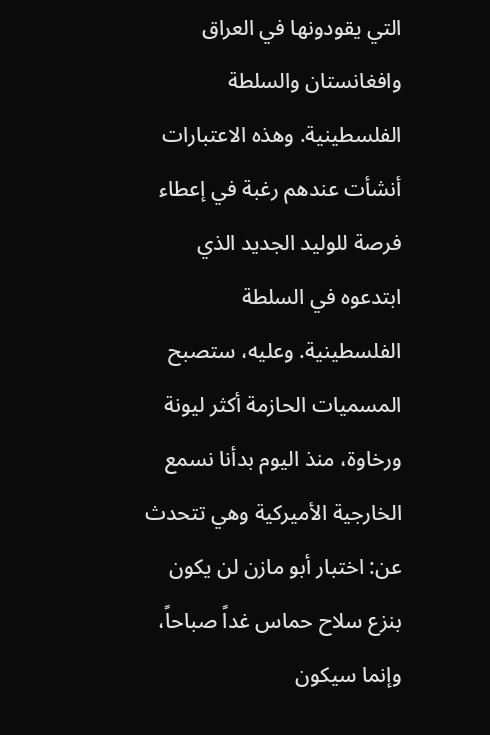التي يقودونها في العراق وافغانستان والسلطة الفلسطينية. وهذه الاعتبارات أنشأت عندهم رغبة في إعطاء فرصة للوليد الجديد الذي ابتدعوه في السلطة الفلسطينية. وعليه، ستصبح المسميات الحازمة أكثر ليونة ورخاوة، منذ اليوم بدأنا نسمع الخارجية الأميركية وهي تتحدث عن: اختبار أبو مازن لن يكون بنزع سلاح حماس غداً صباحاً، وإنما سيكون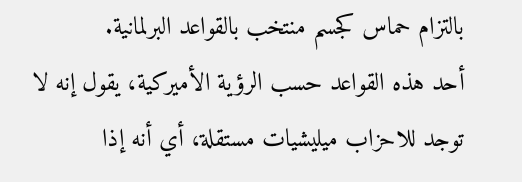بالتزام حماس كجسم منتخب بالقواعد البرلمانية.
أحد هذه القواعد حسب الرؤية الأميركية، يقول إنه لا توجد للاحزاب ميليشيات مستقلة، أي أنه إذا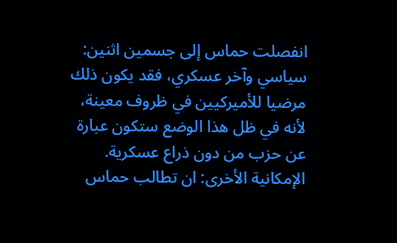انفصلت حماس إلى جسمين اثنين: سياسي وآخر عسكري، فقد يكون ذلك مرضيا للأميركيين في ظروف معينة، لأنه في ظل هذا الوضع ستكون عبارة عن حزب من دون ذراع عسكرية. الإمكانية الأخرى: ان تطالب حماس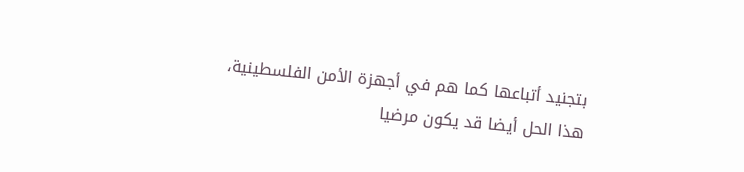بتجنيد أتباعها كما هم في أجهزة الأمن الفلسطينية، هذا الحل أيضا قد يكون مرضيا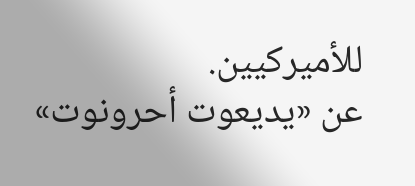للأميركيين.
عن «يديعوت أحرونوت»